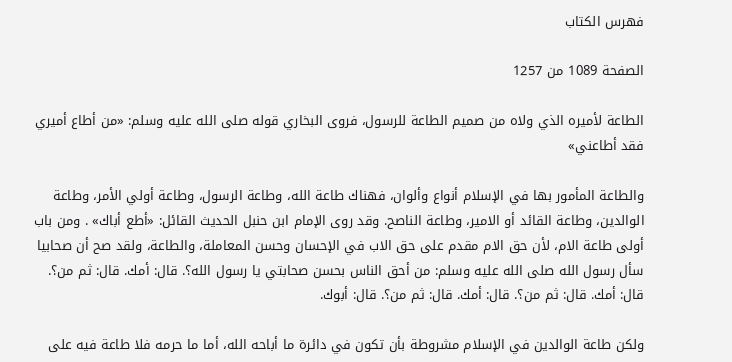فهرس الكتاب

الصفحة 1089 من 1257

الطاعة لأميره الذي ولاه من صميم الطاعة للرسول، فروى البخاري قوله صلى الله عليه وسلم: «من أطاع أميري فقد أطاعني»

والطاعة المأمور بها في الإسلام أنواع وألوان، فهناك طاعة الله، وطاعة الرسول، وطاعة أولي الأمر، وطاعة الوالدين، وطاعة القائد أو الامير، وطاعة الناصح. وقد روى الإمام ابن حنبل الحديث القائل: «أطع أباك» . ومن باب أولى طاعة الام، لأن حق الام مقدم على حق الاب في الإحسان وحسن المعاملة، والطاعة، ولقد صح أن صحابيا سأل رسول الله صلى الله عليه وسلم: من أحق الناس بحسن صحابتي يا رسول الله؟. قال: أمك. قال: ثم من؟. قال: أمك. قال: ثم من؟. قال: أمك. قال: ثم من؟. قال: أبوك.

ولكن طاعة الوالدين في الإسلام مشروطة بأن تكون في دائرة ما أباحه الله، أما ما حرمه فلا طاعة فيه على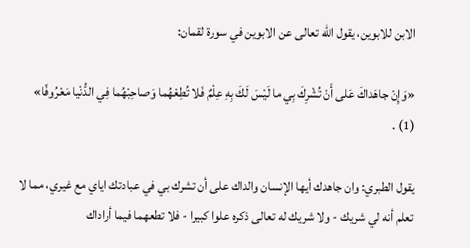الابن للابوين، يقول الله تعالى عن الابوين في سورة لقمان:

«وَإِنْ جاهَداكَ عَلى أَنْ تُشْرِكَ بِي ما لَيْسَ لَكَ بِهِ عِلْمٌ فَلا تُطِعْهُما وَصاحِبْهُما فِي الدُّنْيا مَعْرُوفًا» (1) .

يقول الطبري: وان جاهدك أيها الإنسان والداك على أن تشرك بي في عبادتك اياي مع غيري، مما لا تعلم أنه لي شريك - ولا شريك له تعالى ذكره علوا كبيرا - فلا تطعهما فيما أراداك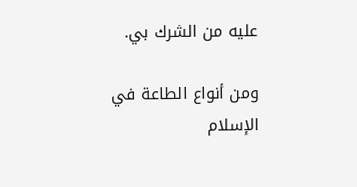عليه من الشرك بي.

ومن أنواع الطاعة في الإسلام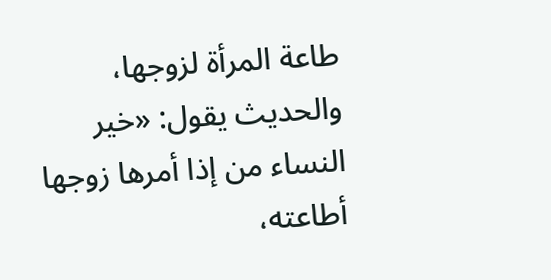طاعة المرأة لزوجها، والحديث يقول: «خير النساء من إذا أمرها زوجها أطاعته،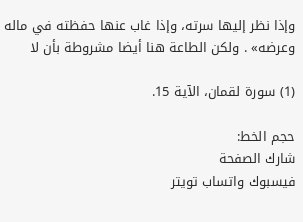وإذا نظر إليها سرته، وإذا غاب عنها حفظته في ماله وعرضه» . ولكن الطاعة هنا أيضا مشروطة بأن لا

(1) سورة لقمان، الآية 15.

حجم الخط:
شارك الصفحة
فيسبوك واتساب تويتر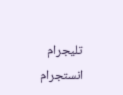تليجرام انستجرام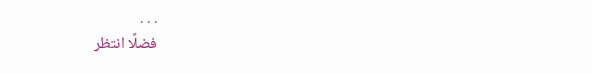. . .
فضلًا انتظر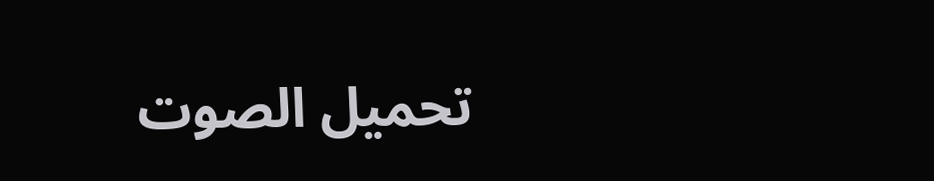تحميل الصوت